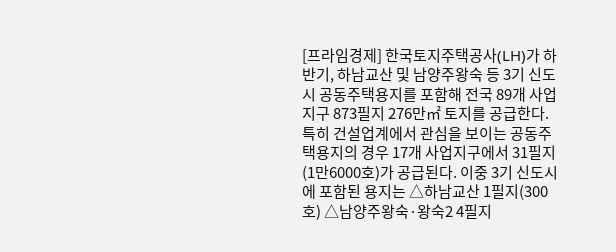[프라임경제] 한국토지주택공사(LH)가 하반기, 하남교산 및 남양주왕숙 등 3기 신도시 공동주택용지를 포함해 전국 89개 사업지구 873필지 276만㎡ 토지를 공급한다.
특히 건설업계에서 관심을 보이는 공동주택용지의 경우 17개 사업지구에서 31필지(1만6000호)가 공급된다. 이중 3기 신도시에 포함된 용지는 △하남교산 1필지(300호) △남양주왕숙·왕숙2 4필지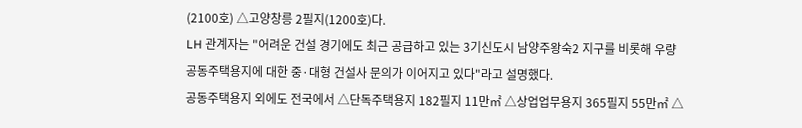(2100호) △고양창릉 2필지(1200호)다.
LH 관계자는 "어려운 건설 경기에도 최근 공급하고 있는 3기신도시 남양주왕숙2 지구를 비롯해 우량 공동주택용지에 대한 중·대형 건설사 문의가 이어지고 있다"라고 설명했다.
공동주택용지 외에도 전국에서 △단독주택용지 182필지 11만㎡ △상업업무용지 365필지 55만㎡ △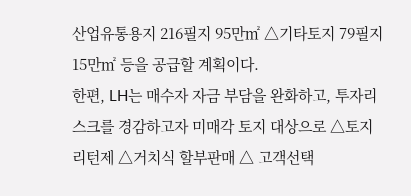산업유통용지 216필지 95만㎡ △기타토지 79필지 15만㎡ 등을 공급할 계획이다.
한편, LH는 매수자 자금 부담을 완화하고, 투자리스크를 경감하고자 미매각 토지 대상으로 △토지리턴제 △거치식 할부판매 △ 고객선택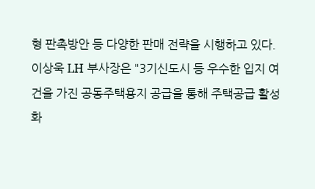형 판촉방안 등 다양한 판매 전략을 시행하고 있다.
이상욱 LH 부사장은 "3기신도시 등 우수한 입지 여건을 가진 공동주택용지 공급을 통해 주택공급 활성화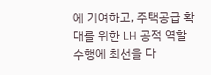에 기여하고, 주택공급 확대를 위한 LH 공적 역할 수행에 최선을 다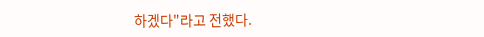하겠다"라고 전했다.